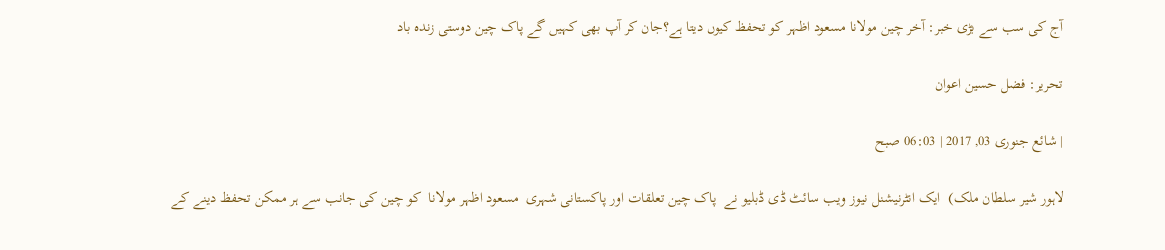آج کی سب سے بڑی خبر: آخر چین مولانا مسعود اظہر کو تحفظ کیوں دیتا ہے؟جان کر آپ بھی کہیں گے پاک چین دوستی زندہ باد

تحریر: فضل حسین اعوان

| شائع جنوری 03, 2017 | 06:03 صبح

لاہور شیر سلطان ملک)  ایک انٹرنیشنل نیوز ویب سائٹ ڈی ڈبلیو نے  پاک چین تعلقات اور پاکستانی شہری  مسعود اظہر مولانا  کو چین کی جانب سے ہر ممکن تحفظ دینے کے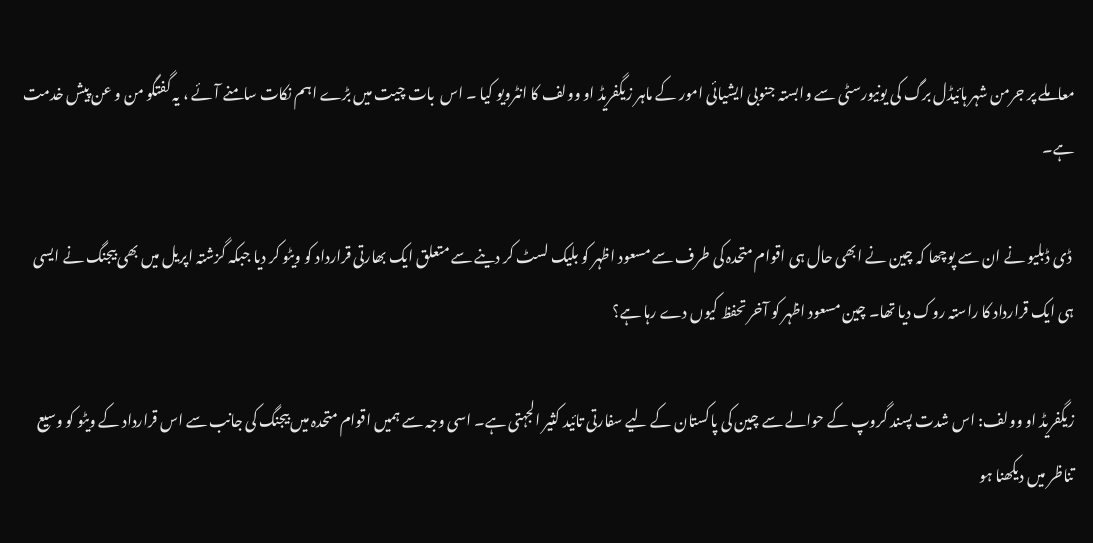معاملے پر جرمن شہر ہائیڈل برگ کی یونیورسٹی سے وابستہ جنوبی ایشیائی امور کے ماہر زیگفریڈ او وولف کا انٹرویو کیا ۔ اس  بات چیت میں بڑے اہم نکات سامنے آئے ، یہ گفتگو من و عن پیش خدمت ہے۔

 ڈی ڈبلیو نے ان سے پوچھا کہ چین نے ابھی حال ہی اقوام متحدہ کی طرف سے مسعود اظہر کو بلیک لسٹ کر دینے سے متعلق ایک بھارتی قرارداد کو ویٹو کر دیا جبکہ گزشتہ اپریل میں بھی بیجنگ نے ایسی ہی ایک قرارداد کا راستہ روک دیا تھا۔ چین مسعود اظہر کو آخر تحفظ کیوں دے رہا ہے؟

زیگفریڈ او وولف: اس شدت پسند گروپ کے حوالے سے چین کی پاکستان کے لیے سفارتی تائید کثیر الجہتی ہے۔ اسی وجہ سے ہمیں اقوام متحدہ میں بیجنگ کی جانب سے اس قرارداد کے ویٹو کو وسیع تناظر میں دیکھنا ہو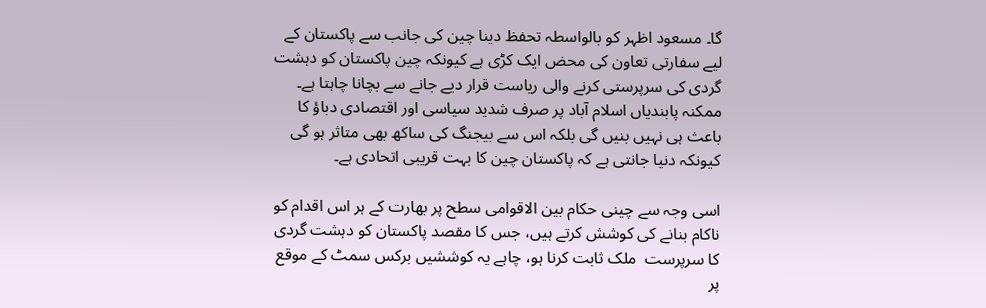گا۔ مسعود اظہر کو بالواسطہ تحفظ دینا چین کی جانب سے پاکستان کے لیے سفارتی تعاون کی محض ایک کڑی ہے کیونکہ چین پاکستان کو دہشت گردی کی سرپرستی کرنے والی ریاست قرار دیے جانے سے بچانا چاہتا ہے۔ ممکنہ پابندیاں اسلام آباد پر صرف شدید سیاسی اور اقتصادی دباؤ کا باعث ہی نہیں بنیں گی بلکہ اس سے بیجنگ کی ساکھ بھی متاثر ہو گی کیونکہ دنیا جانتی ہے کہ پاکستان چین کا بہت قریبی اتحادی ہے۔

اسی وجہ سے چینی حکام بین الاقوامی سطح پر بھارت کے ہر اس اقدام کو ناکام بنانے کی کوشش کرتے ہیں، جس کا مقصد پاکستان کو دہشت گردی کا سرپرست  ملک ثابت کرنا ہو، چاہے یہ کوششیں برکس سمٹ کے موقع پر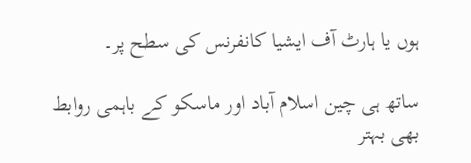ہوں یا ہارٹ آف ایشیا کانفرنس کی سطح پر۔

ساتھ ہی چین اسلام آباد اور ماسکو کے باہمی روابط بھی بہتر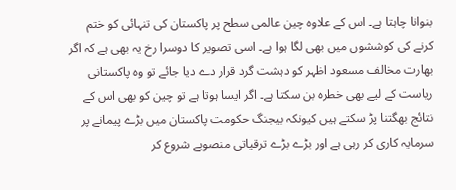بنوانا چاہتا ہے۔ اس کے علاوہ چین عالمی سطح پر پاکستان کی تنہائی کو ختم کرنے کی کوششوں میں بھی لگا ہوا ہے۔ اسی تصویر کا دوسرا رخ یہ بھی ہے کہ اگر بھارت مخالف مسعود اظہر کو دہشت گرد قرار دے دیا جائے تو وہ پاکستانی ریاست کے لیے بھی خطرہ بن سکتا ہے۔ اگر ایسا ہوتا ہے تو چین کو بھی اس کے نتائج بھگتنا پڑ سکتے ہیں کیونکہ بیجنگ حکومت پاکستان میں بڑے پیمانے پر سرمایہ کاری کر رہی ہے اور بڑے بڑے ترقیاتی منصوبے شروع کر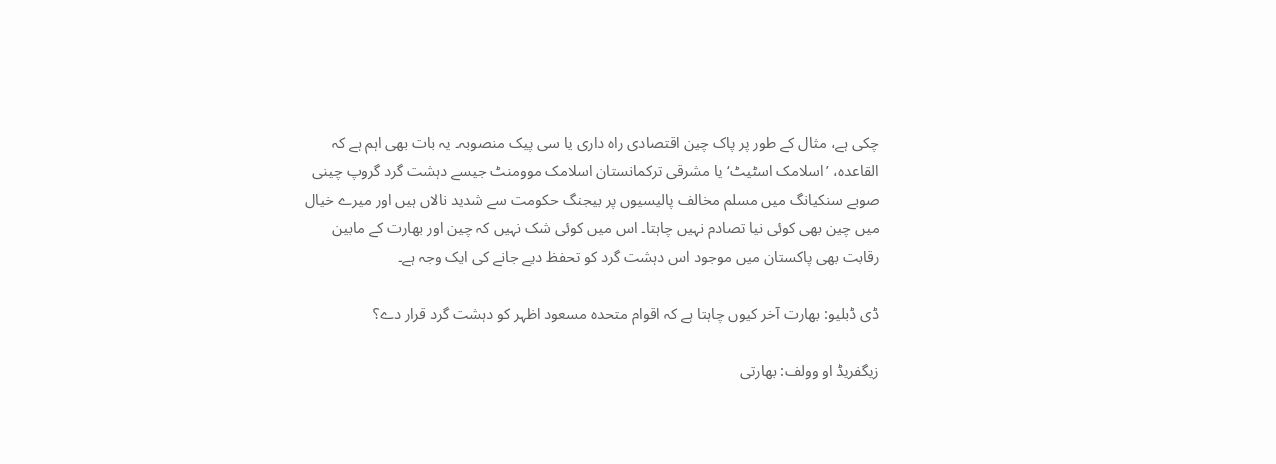چکی ہے، مثال کے طور پر پاک چین اقتصادی راہ داری یا سی پیک منصوبہ۔ یہ بات بھی اہم ہے کہ القاعدہ، ’اسلامک اسٹیٹ‘ یا مشرقی ترکمانستان اسلامک موومنٹ جیسے دہشت گرد گروپ چینی صوبے سنکیانگ میں مسلم مخالف پالیسیوں پر بیجنگ حکومت سے شدید نالاں ہیں اور میرے خیال میں چین بھی کوئی نیا تصادم نہیں چاہتا۔ اس میں کوئی شک نہیں کہ چین اور بھارت کے مابین رقابت بھی پاکستان میں موجود اس دہشت گرد کو تحفظ دیے جانے کی ایک وجہ ہے۔

ڈی ڈبلیو: بھارت آخر کیوں چاہتا ہے کہ اقوام متحدہ مسعود اظہر کو دہشت گرد قرار دے؟

زیگفریڈ او وولف: بھارتی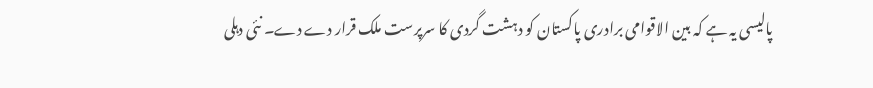پالیسی یہ ہے کہ بین الاقوامی برادری پاکستان کو دہشت گردی کا سرپرست ملک قرار دے دے۔ نئی دہلی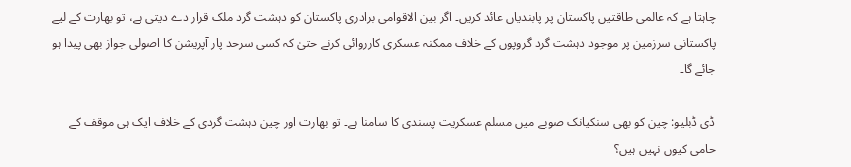چاہتا ہے کہ عالمی طاقتیں پاکستان پر پابندیاں عائد کریں۔ اگر بین الاقوامی برادری پاکستان کو دہشت گرد ملک قرار دے دیتی ہے، تو بھارت کے لیے پاکستانی سرزمین پر موجود دہشت گرد گروپوں کے خلاف ممکنہ عسکری کارروائی کرنے حتیٰ کہ کسی سرحد پار آپریشن کا اصولی جواز بھی پیدا ہو جائے گا۔

ڈی ڈبلیو: چین کو بھی سنکیانک صوبے میں مسلم عسکریت پسندی کا سامنا ہے۔ تو بھارت اور چین دہشت گردی کے خلاف ایک ہی موقف کے حامی کیوں نہیں ہیں؟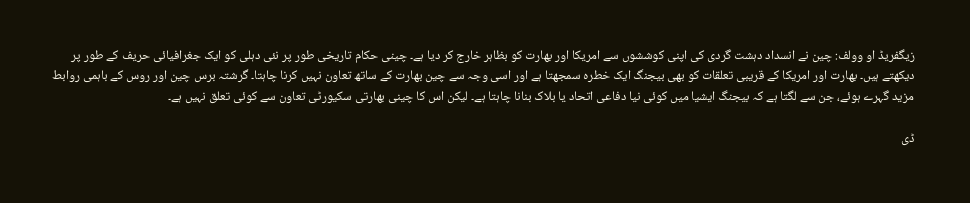زیگفریڈ او وولف: چین نے انسداد دہشت گردی کی اپنی کوششوں سے امریکا اور بھارت کو بظاہر خارج کر دیا ہے۔ چینی حکام تاریخی طور پر نئی دہلی کو ایک جغرافیائی حریف کے طور پر دیکھتے ہیں۔ بھارت اور امریکا کے قریبی تعلقات کو بھی بیجنگ ایک خطرہ سمجھتا ہے اور اسی وجہ سے چین بھارت کے ساتھ تعاون نہیں کرنا چاہتا۔ گرشتہ برس چین اور روس کے باہمی روابط مزید گہرے ہوئے، جن سے لگتا ہے کہ بیجنگ ایشیا میں کوئی نیا دفاعی اتحاد یا بلاک بنانا چاہتا ہے۔ لیکن اس کا چینی بھارتی سکیورٹی تعاون سے کوئی تعلق نہیں ہے۔

ڈی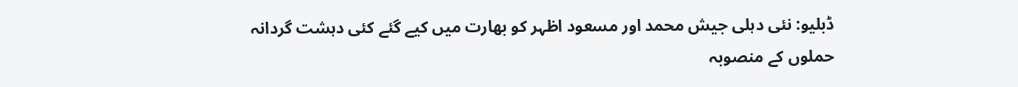ڈبلیو: نئی دہلی جیش محمد اور مسعود اظہر کو بھارت میں کیے گئے کئی دہشت گردانہ حملوں کے منصوبہ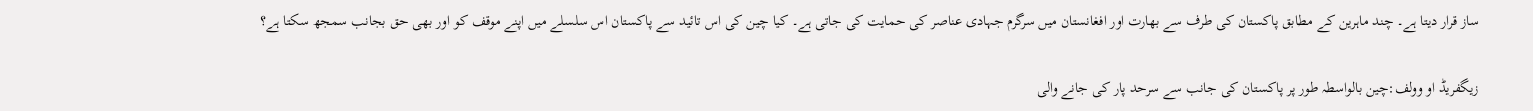ساز قرار دیتا ہے۔ چند ماہرین کے مطابق پاکستان کی طرف سے بھارت اور افغانستان میں سرگرم جہادی عناصر کی حمایت کی جاتی ہے۔ کیا چین کی اس تائید سے پاکستان اس سلسلے میں اپنے موقف کو اور بھی حق بجانب سمجھ سکتا ہے؟

زیگفریڈ او وولف:چین بالواسطہ طور پر پاکستان کی جانب سے سرحد پار کی جانے والی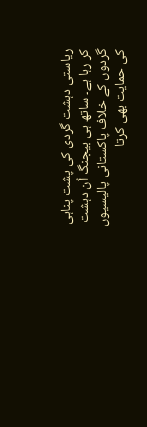ریاستی دہشت گردی کی پشت پناہی کر رہا ہے۔ ساتھ ہی بیجنگ اُن دہشت گردوں کے خلاف پاکستانی پالیسیوں کی حمایت بھی کرتا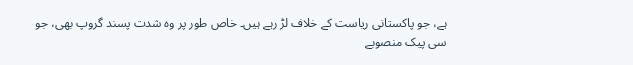ہے، جو پاکستانی ریاست کے خلاف لڑ رہے ہیں۔ خاص طور پر وہ شدت پسند گروپ بھی، جو سی پیک منصوبے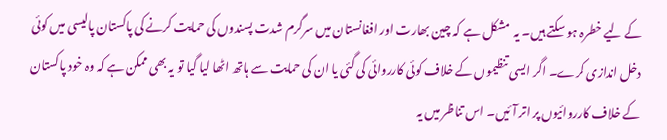کے لیے خطرہ ہو سکتے ہیں۔ یہ  مشکل ہے کہ چین بھارت اور افغانستان میں سرگرم شدت پسندوں کی حمایت کرنے کی پاکستان پالیسی میں کوئی دخل اندازی کرے۔ اگر ایسی تنظیموں کے خلاف کوئی کارروائی کی گئی یا ان کی حمایت سے ہاتھ اٹھا لیا گیا تو یہ بھی ممکن ہے کہ وہ خود پاکستان کے خلاف کارروائیوں پر اتر آئیں۔ اس تناظر میں یہ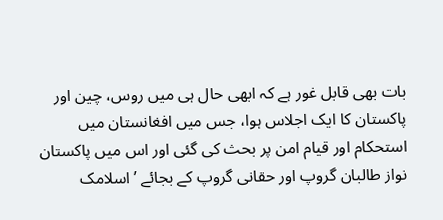بات بھی قابل غور ہے کہ ابھی حال ہی میں روس، چین اور پاکستان کا ایک اجلاس ہوا، جس میں افغانستان میں استحکام اور قیام امن پر بحث کی گئی اور اس میں پاکستان نواز طالبان گروپ اور حقانی گروپ کے بجائے ’اسلامک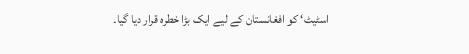اسٹیٹ‘ کو افغانستان کے لیے ایک بڑا خطرہ قرار دیا گیا۔